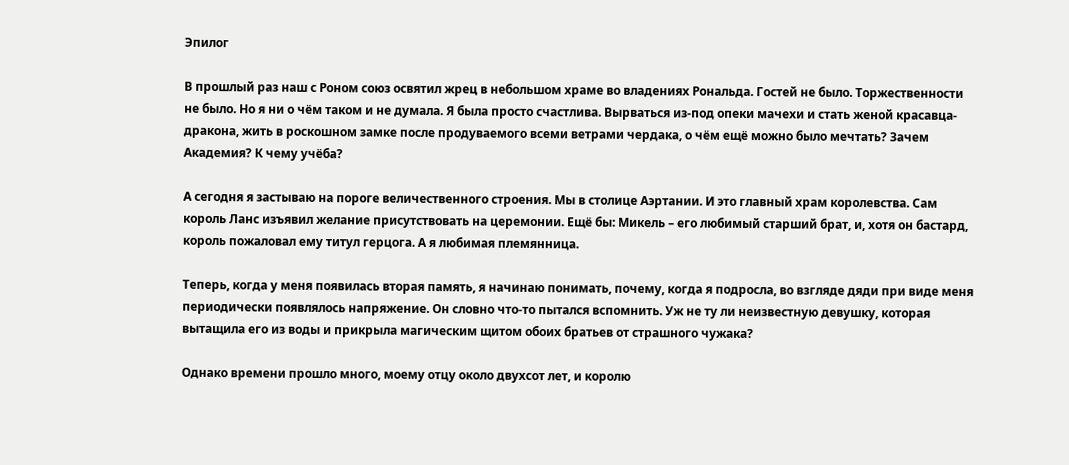Эпилог

В прошлый раз наш с Роном союз освятил жрец в небольшом храме во владениях Рональда. Гостей не было. Торжественности не было. Но я ни о чём таком и не думала. Я была просто счастлива. Вырваться из-под опеки мачехи и стать женой красавца-дракона, жить в роскошном замке после продуваемого всеми ветрами чердака, о чём ещё можно было мечтать? Зачем Академия? К чему учёба?

А сегодня я застываю на пороге величественного строения. Мы в столице Аэртании. И это главный храм королевства. Сам король Ланс изъявил желание присутствовать на церемонии. Ещё бы: Микель – его любимый старший брат, и, хотя он бастард, король пожаловал ему титул герцога. А я любимая племянница.

Теперь, когда у меня появилась вторая память, я начинаю понимать, почему, когда я подросла, во взгляде дяди при виде меня периодически появлялось напряжение. Он словно что-то пытался вспомнить. Уж не ту ли неизвестную девушку, которая вытащила его из воды и прикрыла магическим щитом обоих братьев от страшного чужака?

Однако времени прошло много, моему отцу около двухсот лет, и королю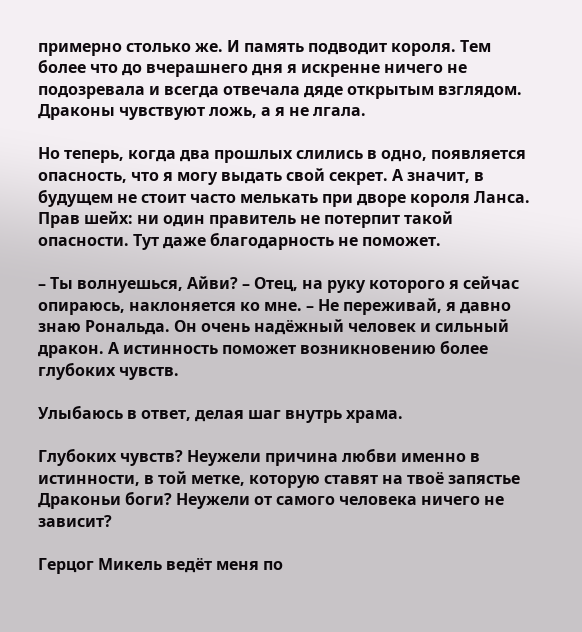примерно столько же. И память подводит короля. Тем более что до вчерашнего дня я искренне ничего не подозревала и всегда отвечала дяде открытым взглядом. Драконы чувствуют ложь, а я не лгала.

Но теперь, когда два прошлых слились в одно, появляется опасность, что я могу выдать свой секрет. А значит, в будущем не стоит часто мелькать при дворе короля Ланса. Прав шейх: ни один правитель не потерпит такой опасности. Тут даже благодарность не поможет.

– Ты волнуешься, Айви? – Отец, на руку которого я сейчас опираюсь, наклоняется ко мне. – Не переживай, я давно знаю Рональда. Он очень надёжный человек и сильный дракон. А истинность поможет возникновению более глубоких чувств.

Улыбаюсь в ответ, делая шаг внутрь храма.

Глубоких чувств? Неужели причина любви именно в истинности, в той метке, которую ставят на твоё запястье Драконьи боги? Неужели от самого человека ничего не зависит?

Герцог Микель ведёт меня по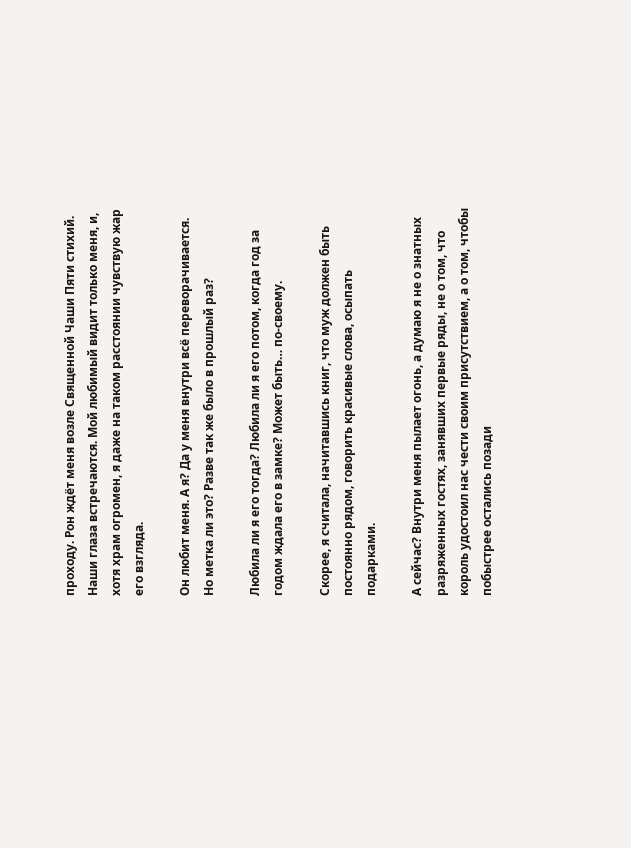проходу. Рон ждёт меня возле Священной Чаши Пяти стихий. Наши глаза встречаются. Мой любимый видит только меня, и, хотя храм огромен, я даже на таком расстоянии чувствую жар его взгляда.

Он любит меня. А я? Да у меня внутри всё переворачивается. Но метка ли это? Разве так же было в прошлый раз?

Любила ли я его тогда? Любила ли я его потом, когда год за годом ждала его в замке? Может быть… по-своему.

Скорее, я считала, начитавшись книг, что муж должен быть постоянно рядом, говорить красивые слова, осыпать подарками.

А сейчас? Внутри меня пылает огонь, а думаю я не о знатных разряженных гостях, занявших первые ряды, не о том, что король удостоил нас чести своим присутствием, а о том, чтобы побыстрее остались позади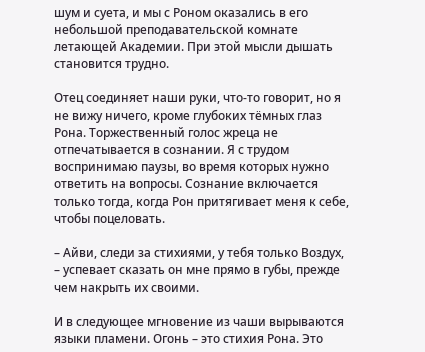шум и суета, и мы с Роном оказались в его небольшой преподавательской комнате летающей Академии. При этой мысли дышать становится трудно.

Отец соединяет наши руки, что-то говорит, но я не вижу ничего, кроме глубоких тёмных глаз Рона. Торжественный голос жреца не отпечатывается в сознании. Я с трудом воспринимаю паузы, во время которых нужно ответить на вопросы. Сознание включается только тогда, когда Рон притягивает меня к себе, чтобы поцеловать.

– Айви, следи за стихиями, у тебя только Воздух, – успевает сказать он мне прямо в губы, прежде чем накрыть их своими.

И в следующее мгновение из чаши вырываются языки пламени. Огонь – это стихия Рона. Это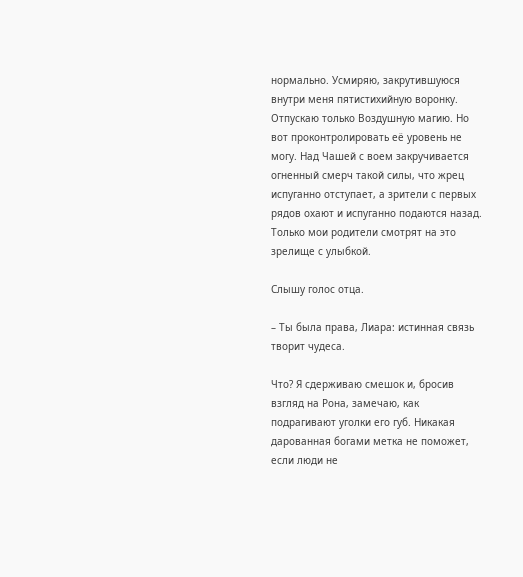нормально. Усмиряю, закрутившуюся внутри меня пятистихийную воронку. Отпускаю только Воздушную магию. Но вот проконтролировать её уровень не могу. Над Чашей с воем закручивается огненный смерч такой силы, что жрец испуганно отступает, а зрители с первых рядов охают и испуганно подаются назад. Только мои родители смотрят на это зрелище с улыбкой.

Слышу голос отца.

– Ты была права, Лиара: истинная связь творит чудеса.

Что? Я сдерживаю смешок и, бросив взгляд на Рона, замечаю, как подрагивают уголки его губ. Никакая дарованная богами метка не поможет, если люди не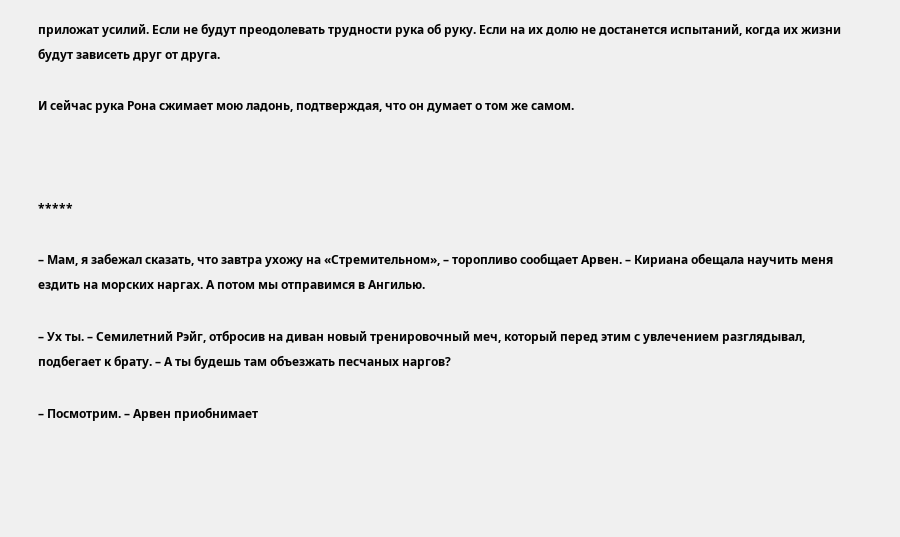приложат усилий. Если не будут преодолевать трудности рука об руку. Если на их долю не достанется испытаний, когда их жизни будут зависеть друг от друга.

И сейчас рука Рона сжимает мою ладонь, подтверждая, что он думает о том же самом.



*****

– Мам, я забежал сказать, что завтра ухожу на «Стремительном», – торопливо сообщает Арвен. – Кириана обещала научить меня ездить на морских наргах. А потом мы отправимся в Ангилью.

– Ух ты. – Семилетний Рэйг, отбросив на диван новый тренировочный меч, который перед этим с увлечением разглядывал, подбегает к брату. – А ты будешь там объезжать песчаных наргов?

– Посмотрим. – Арвен приобнимает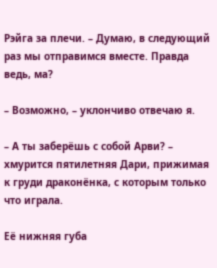Рэйга за плечи. – Думаю, в следующий раз мы отправимся вместе. Правда ведь, ма?

– Возможно, – уклончиво отвечаю я.

– А ты заберёшь с собой Арви? – хмурится пятилетняя Дари, прижимая к груди драконёнка, с которым только что играла.

Её нижняя губа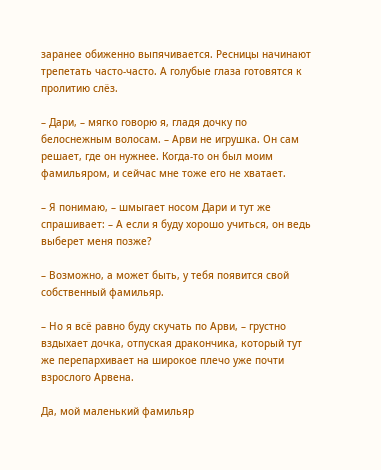заранее обиженно выпячивается. Ресницы начинают трепетать часто-часто. А голубые глаза готовятся к пролитию слёз.

– Дари, – мягко говорю я, гладя дочку по белоснежным волосам. – Арви не игрушка. Он сам решает, где он нужнее. Когда-то он был моим фамильяром, и сейчас мне тоже его не хватает.

– Я понимаю, – шмыгает носом Дари и тут же спрашивает: – А если я буду хорошо учиться, он ведь выберет меня позже?

– Возможно, а может быть, у тебя появится свой собственный фамильяр.

– Но я всё равно буду скучать по Арви, – грустно вздыхает дочка, отпуская дракончика, который тут же перепархивает на широкое плечо уже почти взрослого Арвена.

Да, мой маленький фамильяр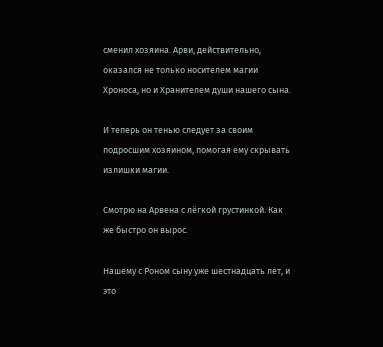сменил хозяина. Арви, действительно, оказался не только носителем магии Хроноса, но и Хранителем души нашего сына.

И теперь он тенью следует за своим подросшим хозяином, помогая ему скрывать излишки магии.

Смотрю на Арвена с лёгкой грустинкой. Как же быстро он вырос.

Нашему с Роном сыну уже шестнадцать лет, и это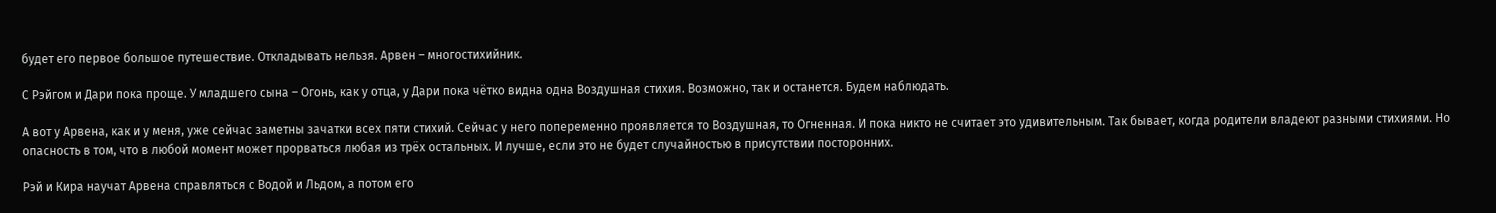будет его первое большое путешествие. Откладывать нельзя. Арвен – многостихийник.

С Рэйгом и Дари пока проще. У младшего сына – Огонь, как у отца, у Дари пока чётко видна одна Воздушная стихия. Возможно, так и останется. Будем наблюдать.

А вот у Арвена, как и у меня, уже сейчас заметны зачатки всех пяти стихий. Сейчас у него попеременно проявляется то Воздушная, то Огненная. И пока никто не считает это удивительным. Так бывает, когда родители владеют разными стихиями. Но опасность в том, что в любой момент может прорваться любая из трёх остальных. И лучше, если это не будет случайностью в присутствии посторонних.

Рэй и Кира научат Арвена справляться с Водой и Льдом, а потом его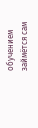обучением займётся сам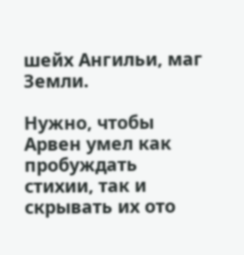шейх Ангильи, маг Земли.

Нужно, чтобы Арвен умел как пробуждать стихии, так и скрывать их ото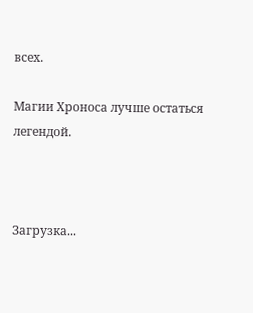всех.

Магии Хроноса лучше остаться легендой.



Загрузка...